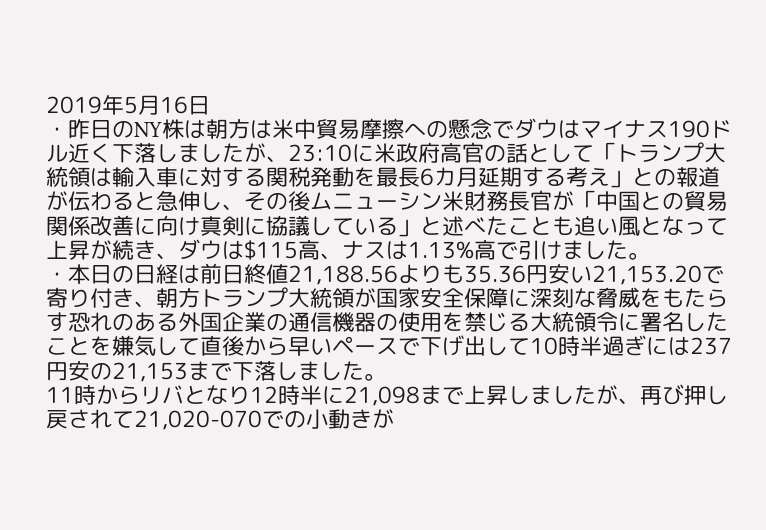2019年5月16日
・昨日のNY株は朝方は米中貿易摩擦への懸念でダウはマイナス190ドル近く下落しましたが、23:10に米政府高官の話として「トランプ大統領は輸入車に対する関税発動を最長6カ月延期する考え」との報道が伝わると急伸し、その後ムニューシン米財務長官が「中国との貿易関係改善に向け真剣に協議している」と述べたことも追い風となって上昇が続き、ダウは$115高、ナスは1.13%高で引けました。
・本日の日経は前日終値21,188.56よりも35.36円安い21,153.20で寄り付き、朝方トランプ大統領が国家安全保障に深刻な脅威をもたらす恐れのある外国企業の通信機器の使用を禁じる大統領令に署名したことを嫌気して直後から早いペースで下げ出して10時半過ぎには237円安の21,153まで下落しました。
11時からリバとなり12時半に21,098まで上昇しましたが、再び押し戻されて21,020-070での小動きが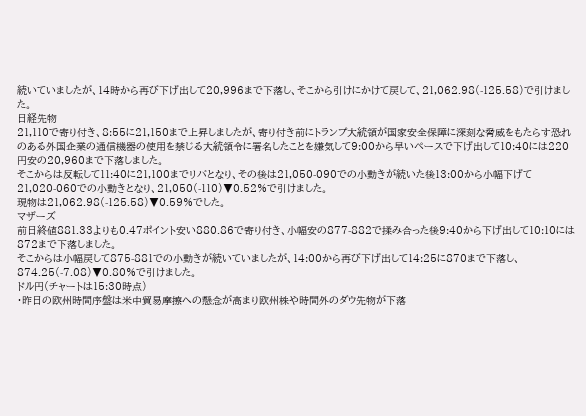続いていましたが、14時から再び下げ出して20,996まで下落し、そこから引けにかけて戻して、21,062.98(-125.58)で引けました。
日経先物
21,110で寄り付き、8:55に21,150まで上昇しましたが、寄り付き前にトランプ大統領が国家安全保障に深刻な脅威をもたらす恐れのある外国企業の通信機器の使用を禁じる大統領令に署名したことを嫌気して9:00から早いペースで下げ出して10:40には220円安の20,960まで下落しました。
そこからは反転して11:40に21,100までリバとなり、その後は21,050-090での小動きが続いた後13:00から小幅下げて21,020-060での小動きとなり、21,050(-110)▼0.52%で引けました。
現物は21,062.98(-125.58)▼0.59%でした。
マザーズ
前日終値881.33よりも0.47ポイント安い880.86で寄り付き、小幅安の877-882で揉み合った後9:40から下げ出して10:10には872まで下落しました。
そこからは小幅戻して875-881での小動きが続いていましたが、14:00から再び下げ出して14:25に870まで下落し、874.25(-7.08)▼0.80%で引けました。
ドル円(チャートは15:30時点)
・昨日の欧州時間序盤は米中貿易摩擦への懸念が高まり欧州株や時間外のダウ先物が下落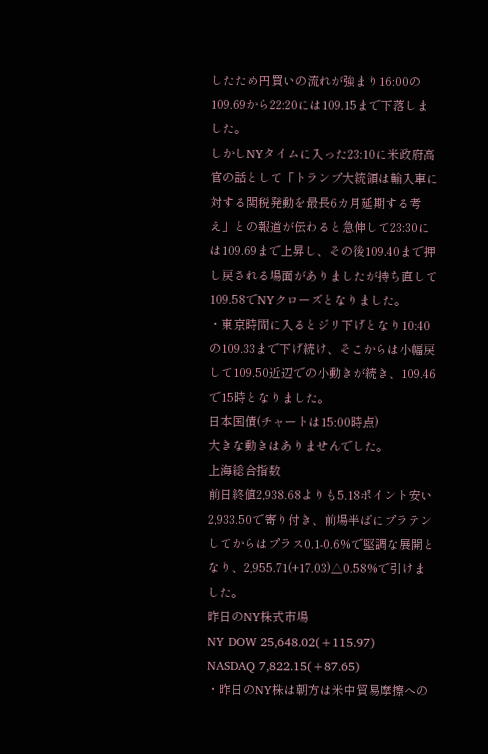したため円買いの流れが強まり16:00の109.69から22:20には109.15まで下落しました。
しかしNYタイムに入った23:10に米政府高官の話として「トランプ大統領は輸入車に対する関税発動を最長6カ月延期する考え」との報道が伝わると急伸して23:30には109.69まで上昇し、その後109.40まで押し戻される場面がありましたが持ち直して109.58でNYクローズとなりました。
・東京時間に入るとジリ下げとなり10:40の109.33まで下げ続け、そこからは小幅戻して109.50近辺での小動きが続き、109.46で15時となりました。
日本国債(チャートは15:00時点)
大きな動きはありませんでした。
上海総合指数
前日終値2,938.68よりも5.18ポイント安い2,933.50で寄り付き、前場半ばにプラテンしてからはプラス0.1-0.6%で堅調な展開となり、2,955.71(+17.03)△0.58%で引けました。
昨日のNY株式市場
NY DOW 25,648.02(+115.97)
NASDAQ 7,822.15(+87.65)
・昨日のNY株は朝方は米中貿易摩擦への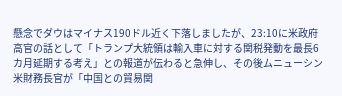懸念でダウはマイナス190ドル近く下落しましたが、23:10に米政府高官の話として「トランプ大統領は輸入車に対する関税発動を最長6カ月延期する考え」との報道が伝わると急伸し、その後ムニューシン米財務長官が「中国との貿易関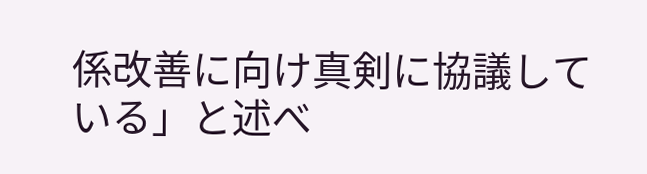係改善に向け真剣に協議している」と述べ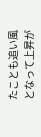たことも追い風となって上昇が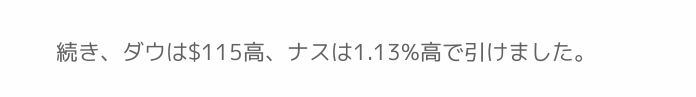続き、ダウは$115高、ナスは1.13%高で引けました。